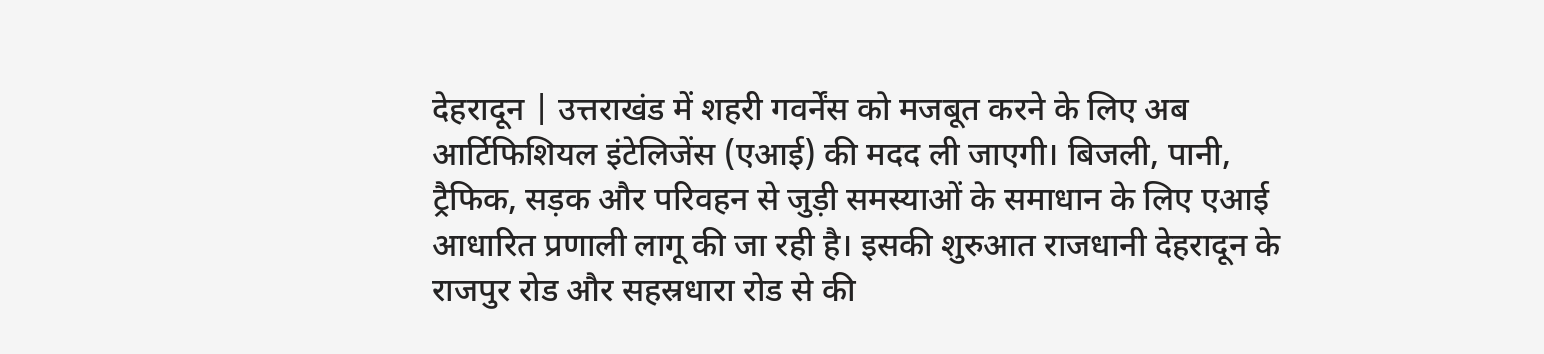देहरादून | उत्तराखंड में शहरी गवर्नेंस को मजबूत करने के लिए अब आर्टिफिशियल इंटेलिजेंस (एआई) की मदद ली जाएगी। बिजली, पानी, ट्रैफिक, सड़क और परिवहन से जुड़ी समस्याओं के समाधान के लिए एआई आधारित प्रणाली लागू की जा रही है। इसकी शुरुआत राजधानी देहरादून के राजपुर रोड और सहस्रधारा रोड से की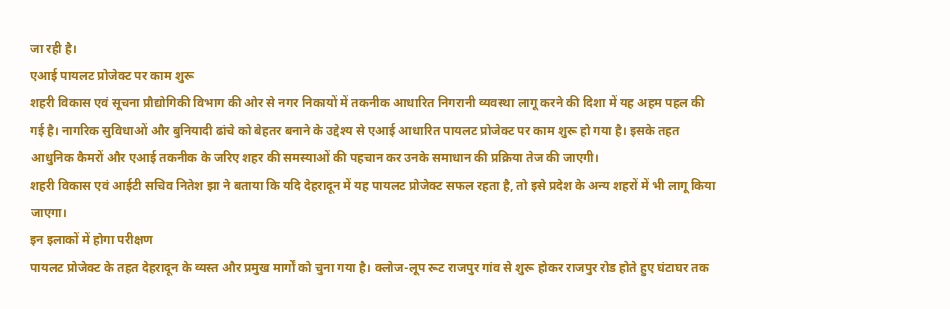जा रही है।
एआई पायलट प्रोजेक्ट पर काम शुरू
शहरी विकास एवं सूचना प्रौद्योगिकी विभाग की ओर से नगर निकायों में तकनीक आधारित निगरानी व्यवस्था लागू करने की दिशा में यह अहम पहल की गई है। नागरिक सुविधाओं और बुनियादी ढांचे को बेहतर बनाने के उद्देश्य से एआई आधारित पायलट प्रोजेक्ट पर काम शुरू हो गया है। इसके तहत आधुनिक कैमरों और एआई तकनीक के जरिए शहर की समस्याओं की पहचान कर उनके समाधान की प्रक्रिया तेज की जाएगी।
शहरी विकास एवं आईटी सचिव नितेश झा ने बताया कि यदि देहरादून में यह पायलट प्रोजेक्ट सफल रहता है, तो इसे प्रदेश के अन्य शहरों में भी लागू किया जाएगा।
इन इलाकों में होगा परीक्षण
पायलट प्रोजेक्ट के तहत देहरादून के व्यस्त और प्रमुख मार्गों को चुना गया है। क्लोज-लूप रूट राजपुर गांव से शुरू होकर राजपुर रोड होते हुए घंटाघर तक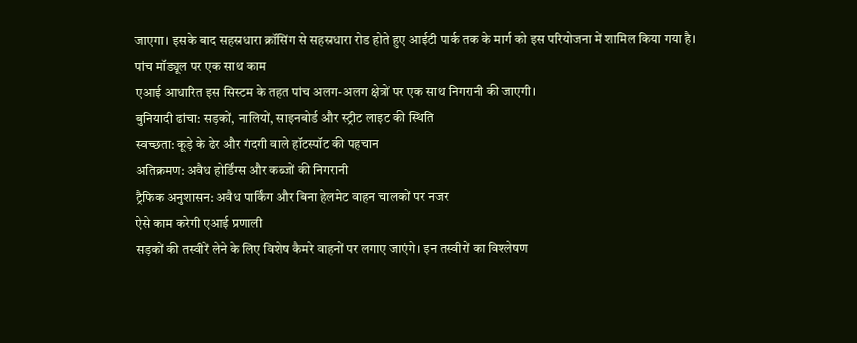जाएगा। इसके बाद सहस्रधारा क्रॉसिंग से सहस्रधारा रोड होते हुए आईटी पार्क तक के मार्ग को इस परियोजना में शामिल किया गया है।
पांच मॉड्यूल पर एक साथ काम
एआई आधारित इस सिस्टम के तहत पांच अलग-अलग क्षेत्रों पर एक साथ निगरानी की जाएगी।
बुनियादी ढांचा: सड़कों, नालियों, साइनबोर्ड और स्ट्रीट लाइट की स्थिति
स्वच्छता: कूड़े के ढेर और गंदगी वाले हॉटस्पॉट की पहचान
अतिक्रमण: अवैध होर्डिंग्स और कब्जों की निगरानी
ट्रैफिक अनुशासन: अवैध पार्किंग और बिना हेलमेट वाहन चालकों पर नजर
ऐसे काम करेगी एआई प्रणाली
सड़कों की तस्वीरें लेने के लिए विशेष कैमरे वाहनों पर लगाए जाएंगे। इन तस्वीरों का विश्लेषण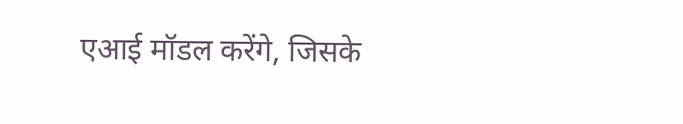एआई मॉडल करेंगे, जिसके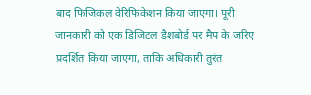बाद फिजिकल वेरिफिकेशन किया जाएगा। पूरी जानकारी को एक डिजिटल डैशबोर्ड पर मैप के जरिए प्रदर्शित किया जाएगा, ताकि अधिकारी तुरंत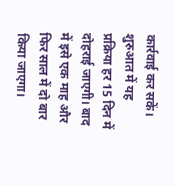कार्रवाई कर सकें।
शुरुआत में यह प्रक्रिया हर 15 दिन में दोहराई जाएगी। बाद में इसे एक माह और फिर साल में दो बार किया जाएगा।